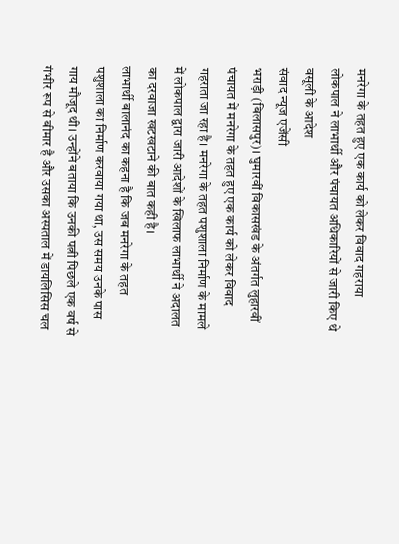मनरेगा के तहत हुए एक कार्य को लेकर विवाद गहराया
लोकपाल ने लाभार्थी और पंचायत अधिकारियों से जारी किए थे वसूली के आदेश
संवाद न्यूज एजेंसी
भराड़ी (बिलासपुर)। घुमारवीं विकासखंड के अंतर्गत लुहारवीं पंचायत में मनरेगा के तहत हुए एक कार्य को लेकर विवाद गहराता जा रहा है। मनरेगा के तहत पशुशाला निर्माण के मामले में लोकपाल द्वारा जारी आदेशों के खिलाफ लाभार्थी ने अदालत का दरवाजा खटखटाने की बात कही है।
लाभार्थी बालानंद का कहना है कि जब मनरेगा के तहत पशुशाला का निर्माण करवाया गया था, उस समय उनके पास गाय मौजूद थी। उन्होंने बताया कि उनकी पत्नी पिछले एक वर्ष से गंभीर रूप से बीमार है और उसका अस्पताल में डायलिसिस चल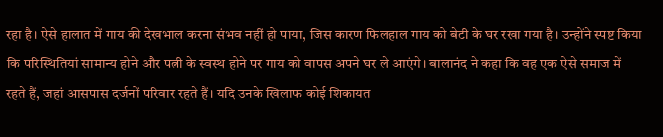रहा है। ऐसे हालात में गाय की देखभाल करना संभव नहीं हो पाया, जिस कारण फिलहाल गाय को बेटी के घर रखा गया है। उन्होंने स्पष्ट किया कि परिस्थितियां सामान्य होने और पत्नी के स्वस्थ होने पर गाय को वापस अपने घर ले आएंगे। बालानंद ने कहा कि वह एक ऐसे समाज में रहते हैं, जहां आसपास दर्जनों परिवार रहते हैं। यदि उनके खिलाफ कोई शिकायत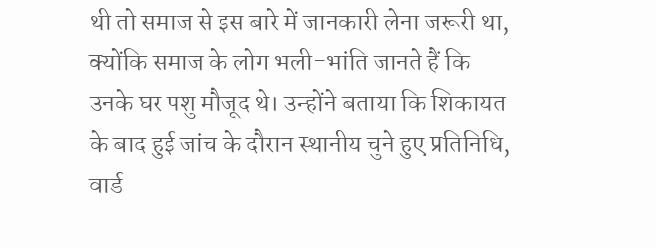थी तो समाज से इस बारे में जानकारी लेना जरूरी था, क्योंकि समाज के लोग भली-भांति जानते हैं कि उनके घर पशु मौजूद थे। उन्होंने बताया कि शिकायत के बाद हुई जांच के दौरान स्थानीय चुने हुए प्रतिनिधि, वार्ड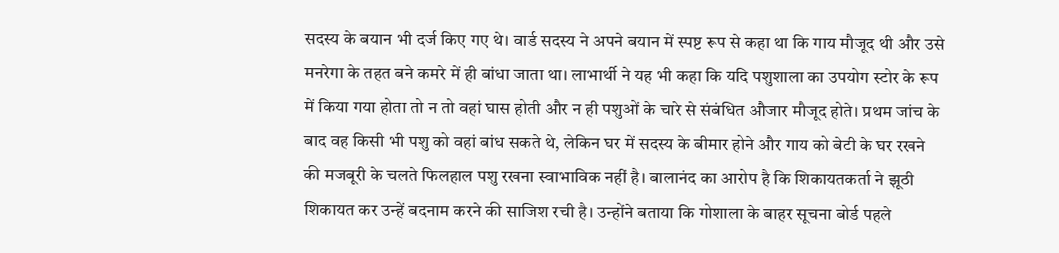सदस्य के बयान भी दर्ज किए गए थे। वार्ड सदस्य ने अपने बयान में स्पष्ट रूप से कहा था कि गाय मौजूद थी और उसे मनरेगा के तहत बने कमरे में ही बांधा जाता था। लाभार्थी ने यह भी कहा कि यदि पशुशाला का उपयोग स्टोर के रूप में किया गया होता तो न तो वहां घास होती और न ही पशुओं के चारे से संबंधित औजार मौजूद होते। प्रथम जांच के बाद वह किसी भी पशु को वहां बांध सकते थे, लेकिन घर में सदस्य के बीमार होने और गाय को बेटी के घर रखने की मजबूरी के चलते फिलहाल पशु रखना स्वाभाविक नहीं है। बालानंद का आरोप है कि शिकायतकर्ता ने झूठी शिकायत कर उन्हें बदनाम करने की साजिश रची है। उन्होंने बताया कि गोशाला के बाहर सूचना बोर्ड पहले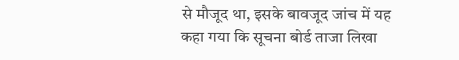से मौजूद था, इसके बावजूद जांच में यह कहा गया कि सूचना बोर्ड ताजा लिखा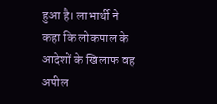हुआ है। लाभार्थी ने कहा कि लोकपाल के आदेशों के खिलाफ वह अपील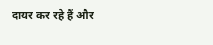दायर कर रहे हैं और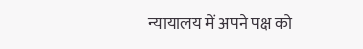न्यायालय में अपने पक्ष को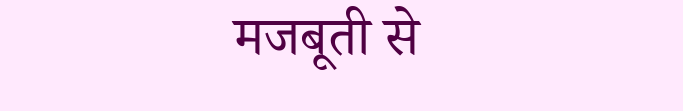मजबूती से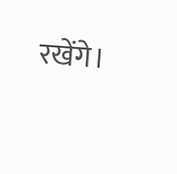रखेंगे।